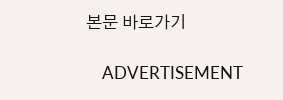본문 바로가기

    ADVERTISEMENT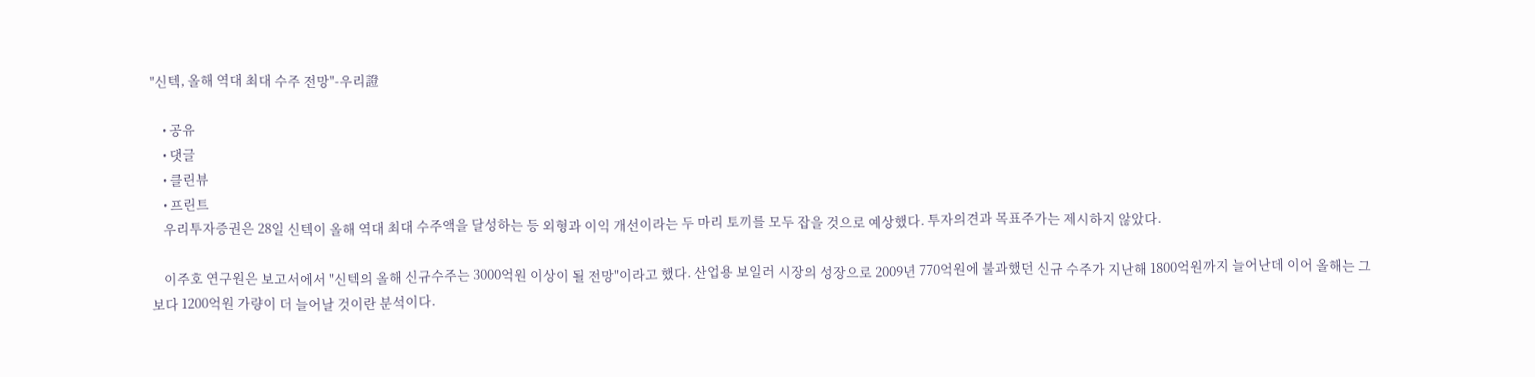"신텍, 올해 역대 최대 수주 전망"-우리證

    • 공유
    • 댓글
    • 클린뷰
    • 프린트
    우리투자증권은 28일 신텍이 올해 역대 최대 수주액을 달성하는 등 외형과 이익 개선이라는 두 마리 토끼를 모두 잡을 것으로 예상했다. 투자의견과 목표주가는 제시하지 않았다.

    이주호 연구원은 보고서에서 "신텍의 올해 신규수주는 3000억원 이상이 될 전망"이라고 했다. 산업용 보일러 시장의 성장으로 2009년 770억원에 불과했던 신규 수주가 지난해 1800억원까지 늘어난데 이어 올해는 그보다 1200억원 가량이 더 늘어날 것이란 분석이다.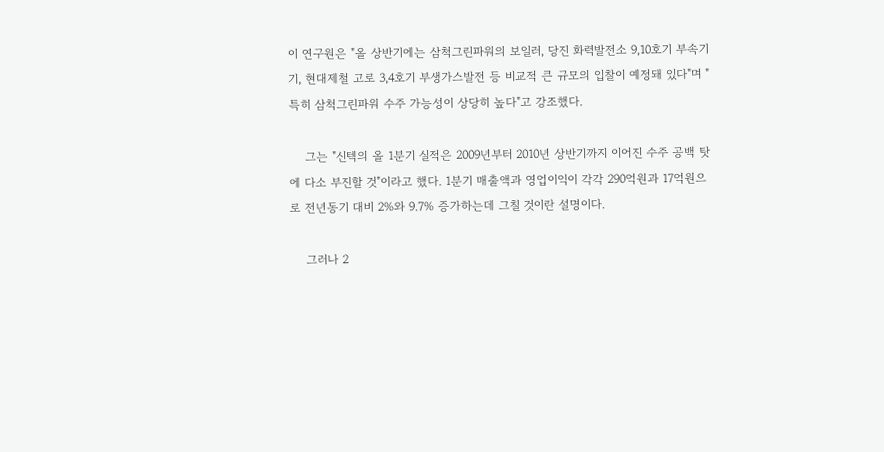이 연구원은 "올 상반기에는 삼척그린파워의 보일러, 당진 화력발전소 9,10호기 부속기기, 현대제철 고로 3,4호기 부생가스발전 등 비교적 큰 규모의 입찰이 예정돼 있다"며 "특히 삼척그린파워 수주 가능성이 상당히 높다"고 강조했다.

    그는 "신텍의 올 1분기 실적은 2009년부터 2010년 상반기까지 이어진 수주 공백 탓에 다소 부진할 것"이라고 했다. 1분기 매출액과 영업이익이 각각 290억원과 17억원으로 전년동기 대비 2%와 9.7% 증가하는데 그칠 것이란 설명이다.

    그러나 2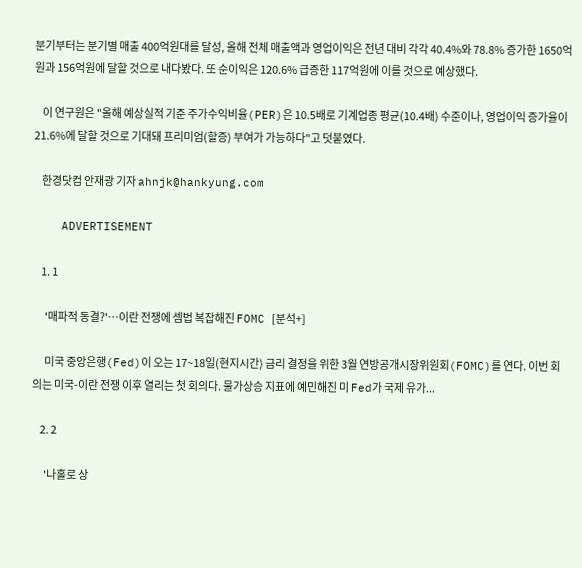분기부터는 분기별 매출 400억원대를 달성, 올해 전체 매출액과 영업이익은 전년 대비 각각 40.4%와 78.8% 증가한 1650억원과 156억원에 달할 것으로 내다봤다. 또 순이익은 120.6% 급증한 117억원에 이를 것으로 예상했다.

    이 연구원은 "올해 예상실적 기준 주가수익비율(PER)은 10.5배로 기계업종 평균(10.4배) 수준이나, 영업이익 증가율이 21.6%에 달할 것으로 기대돼 프리미엄(할증) 부여가 가능하다"고 덧붙였다.

    한경닷컴 안재광 기자 ahnjk@hankyung.com

    ADVERTISEMENT

    1. 1

      '매파적 동결?'…이란 전쟁에 셈법 복잡해진 FOMC [분석+]

      미국 중앙은행(Fed)이 오는 17~18일(현지시간) 금리 결정을 위한 3월 연방공개시장위원회(FOMC)를 연다. 이번 회의는 미국-이란 전쟁 이후 열리는 첫 회의다. 물가상승 지표에 예민해진 미 Fed가 국제 유가...

    2. 2

      '나홀로 상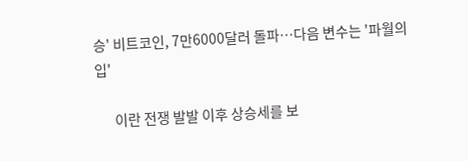승' 비트코인, 7만6000달러 돌파…다음 변수는 '파월의 입'

      이란 전쟁 발발 이후 상승세를 보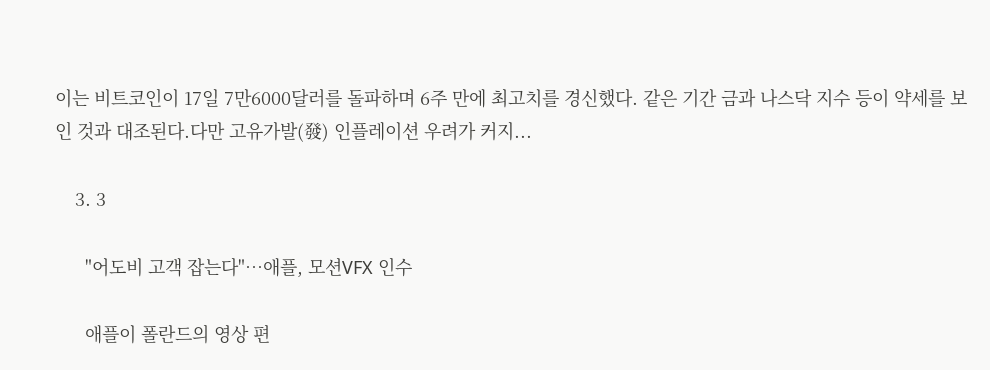이는 비트코인이 17일 7만6000달러를 돌파하며 6주 만에 최고치를 경신했다. 같은 기간 금과 나스닥 지수 등이 약세를 보인 것과 대조된다.다만 고유가발(發) 인플레이션 우려가 커지...

    3. 3

      "어도비 고객 잡는다"…애플, 모션VFX 인수

      애플이 폴란드의 영상 편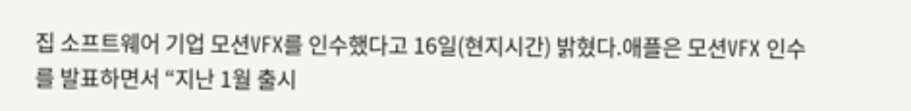집 소프트웨어 기업 모션VFX를 인수했다고 16일(현지시간) 밝혔다.애플은 모션VFX 인수를 발표하면서 “지난 1월 출시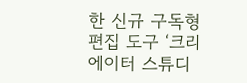한 신규 구독형 편집 도구 ‘크리에이터 스튜디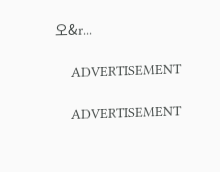오&r...

    ADVERTISEMENT

    ADVERTISEMENT